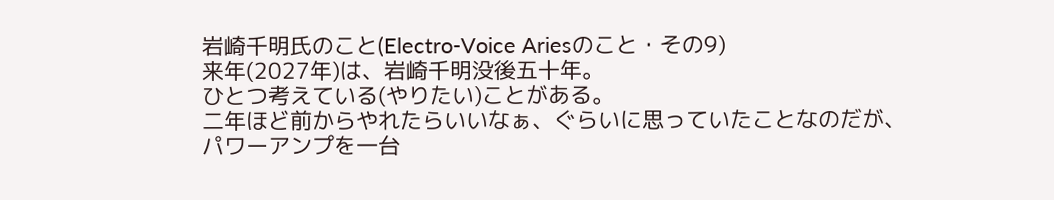岩崎千明氏のこと(Electro-Voice Ariesのこと・その9)
来年(2027年)は、岩崎千明没後五十年。
ひとつ考えている(やりたい)ことがある。
二年ほど前からやれたらいいなぁ、ぐらいに思っていたことなのだが、パワーアンプを一台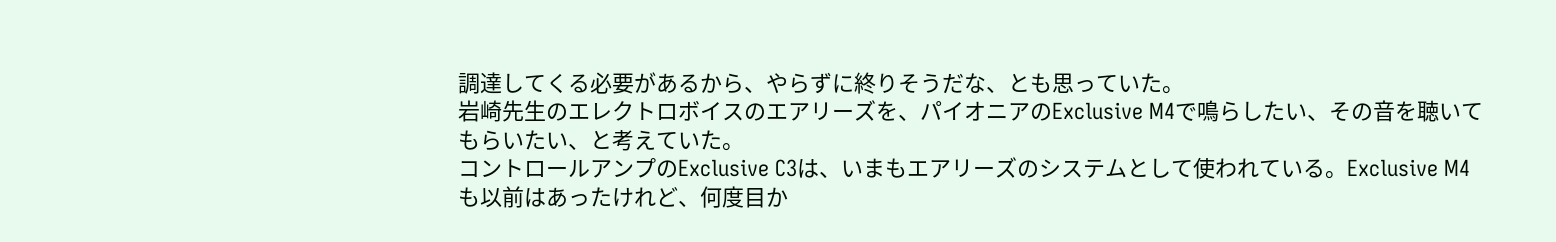調達してくる必要があるから、やらずに終りそうだな、とも思っていた。
岩崎先生のエレクトロボイスのエアリーズを、パイオニアのExclusive M4で鳴らしたい、その音を聴いてもらいたい、と考えていた。
コントロールアンプのExclusive C3は、いまもエアリーズのシステムとして使われている。Exclusive M4も以前はあったけれど、何度目か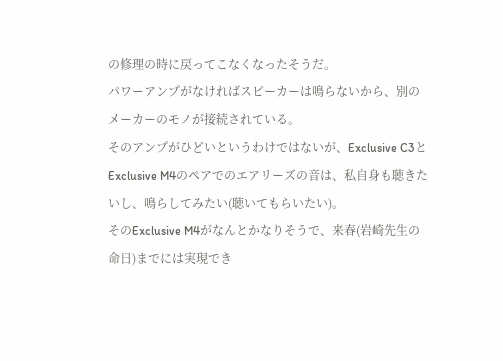の修理の時に戻ってこなくなったそうだ。
パワーアンプがなければスピーカーは鳴らないから、別のメーカーのモノが接続されている。
そのアンプがひどいというわけではないが、Exclusive C3とExclusive M4のペアでのエアリーズの音は、私自身も聴きたいし、鳴らしてみたい(聴いてもらいたい)。
そのExclusive M4がなんとかなりそうで、来春(岩崎先生の命日)までには実現でき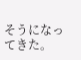そうになってきた。